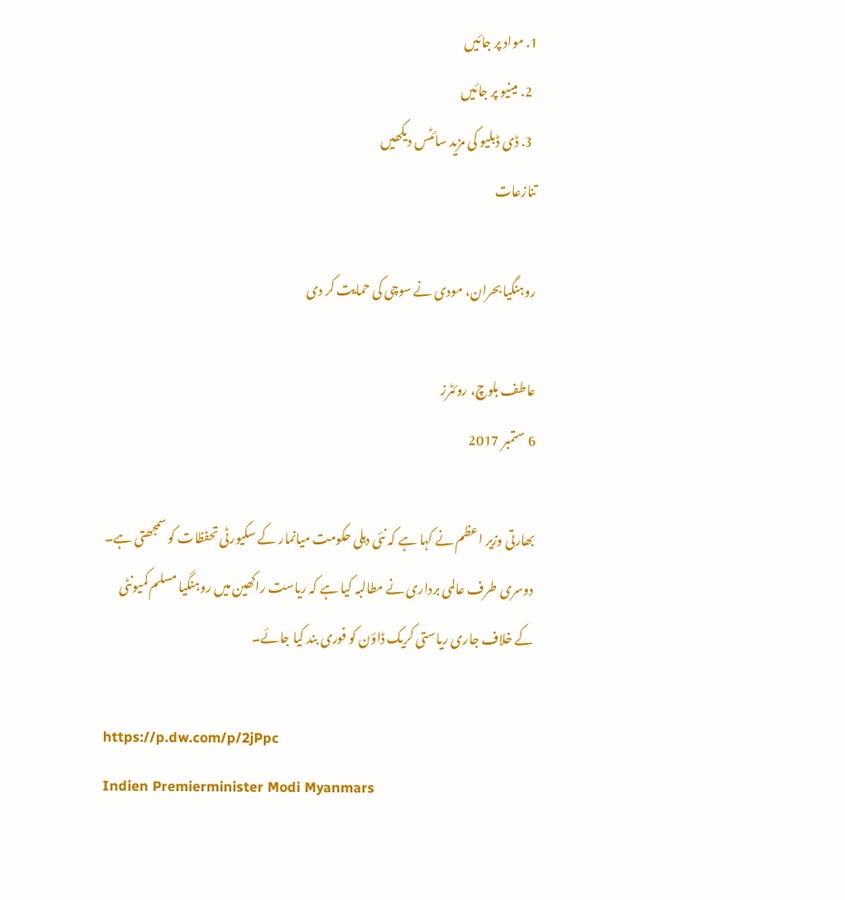1. مواد پر جائیں
  2. مینیو پر جائیں
  3. ڈی ڈبلیو کی مزید سائٹس دیکھیں
تنازعات

روہنگیا بحران، مودی نے سوچی کی حمایت کر دی

عاطف بلوچ، روئٹرز
6 ستمبر 2017

بھارتی وزیر اعظم نے کہا ہے کہ نئی دہلی حکومت میانمار کے سکیورٹی تحفظات کو سمجھتی ہے۔ دوسری طرف عالمی برداری نے مطالبہ کیا ہے کہ ریاست راکھین میں روہنگیا مسلم کمیونٹی کے خلاف جاری ریاستی کریک ڈاؤن کو فوری بند کیا جائے۔

https://p.dw.com/p/2jPpc
Indien Premierminister Modi Myanmars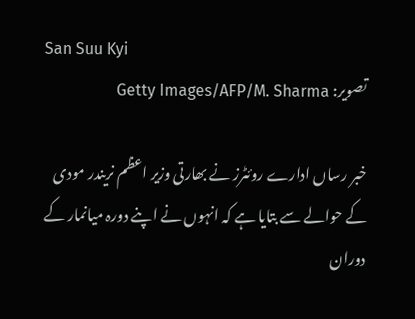San Suu Kyi
تصویر: Getty Images/AFP/M. Sharma

خبر رساں ادارے روئٹرز نے بھارتی وزیر اعظم نریندر مودی کے حوالے سے بتایا ہے کہ انہوں نے اپنے دورہ میانمار کے دوران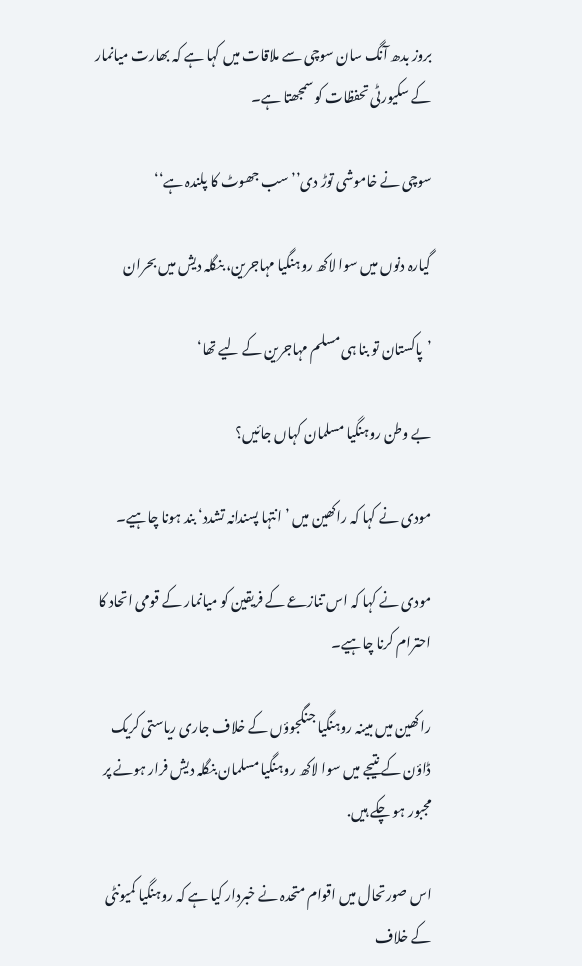بروز بدھ آنگ سان سوچی سے ملاقات میں کہا ہے کہ بھارت میانمار کے سکیورٹی تحفظات کو سمجھتا ہے۔

سوچی نے خاموشی توڑ دی’’سب جھوٹ کا پلندہ ہے‘‘

گیارہ دنوں میں سوا لاکھ روہنگیا مہاجرین، بنگلہ دیش میں بحران

’پاکستان تو بنا ہی مسلم مہاجرین کے لیے تھا‘

بے وطن روہنگیا مسلمان کہاں جائیں؟

مودی نے کہا کہ راکھین میں ’انتہا پسندانہ تشدد‘ بند ہونا چاہیے۔

مودی نے کہا کہ اس تنازعے کے فریقین کو میانمار کے قومی اتحاد کا احترام کرنا چاہیے۔

راکھین میں مبینہ روہنگیا جنگجوؤں کے خلاف جاری ریاستی کریک ڈاؤن کے نتیجے میں سوا لاکھ روہنگیا مسلمان بنگلہ دیش فرار ہونے پر مجبور ہو چکے ہیں.

اس صورتحال میں اقوام متحدہ نے خبردار کیا ہے کہ روہنگیا کمیونٹی کے خلاف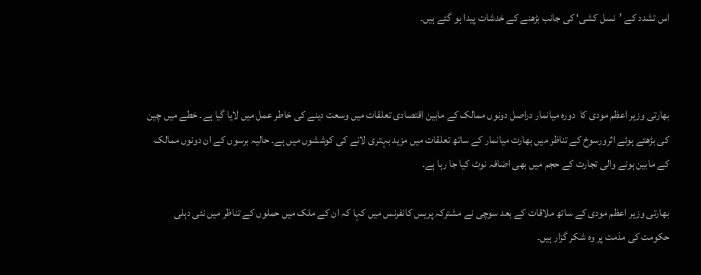اس تشدد کے ’نسل کشی‘ کی جانب بڑھنے کے خدشات پیدا ہو گئے ہیں۔



بھارتی وزیر اعظم مودی کا  دورہ میانمار دراصل دونوں ممالک کے مابین اقتصادی تعلقات میں وسعت دینے کی خاطر عمل میں لایا گیا ہے۔ خطے میں چین کی بڑھتے ہوئے اثرورسوخ کے تناظر میں بھارت میانمار کے ساتھ تعلقات میں مزید بہتری لانے کی کوششوں میں ہے۔ حالیہ برسوں کے ان دونوں ممالک کے مابین ہونے والی تجارت کے حجم میں بھی اضافہ نوٹ کیا جا رہا ہے۔

بھارتی وزیر اعظم مودی کے ساتھ ملاقات کے بعد سوچی نے مشترکہ پریس کانفرنس میں کہا کہ ان کے ملک میں حملوں کے تناظر میں نئی دہلی حکومت کی مذمت پر وہ شکر گزار ہیں۔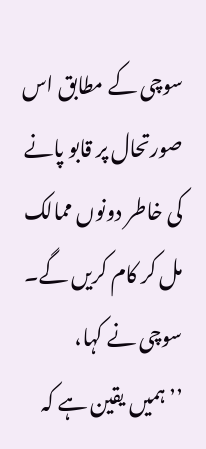سوچی کے مطابق اس صورتحال پر قابو پانے کی خاطر دونوں ممالک مل کر کام کریں گے۔ سوچی نے کہا، ’’ہمیں یقین ہے کہ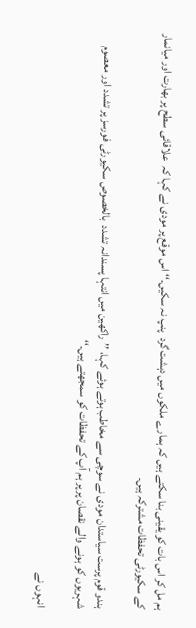ہم مل کر اس بات کو یقینی بنا سکتے ہیں کہ ہمارے ملکوں میں دہشت گرد  پنپ نہ سکیں۔‘‘ اس موقع پر مودی نے کہا کہ  علاقائی سطح پر بھارت اور میانمار کے سکیورٹی تحفظات مشترکہ ہیں۔

ہندو قوم پرست سیاستدان مودی نے سوچی سے مخاطب ہوتے ہوئے کہا، ’’راکھین میں انتہا پسندانہ تشدد  بالخصوص سکیورٹی فورسز پر تشدد اور معصوم شہریوں کو ہونے والے نقصان پر پر ہم آپ کے تحفظات کو سمجھتے ہیں۔‘‘

انہوں نے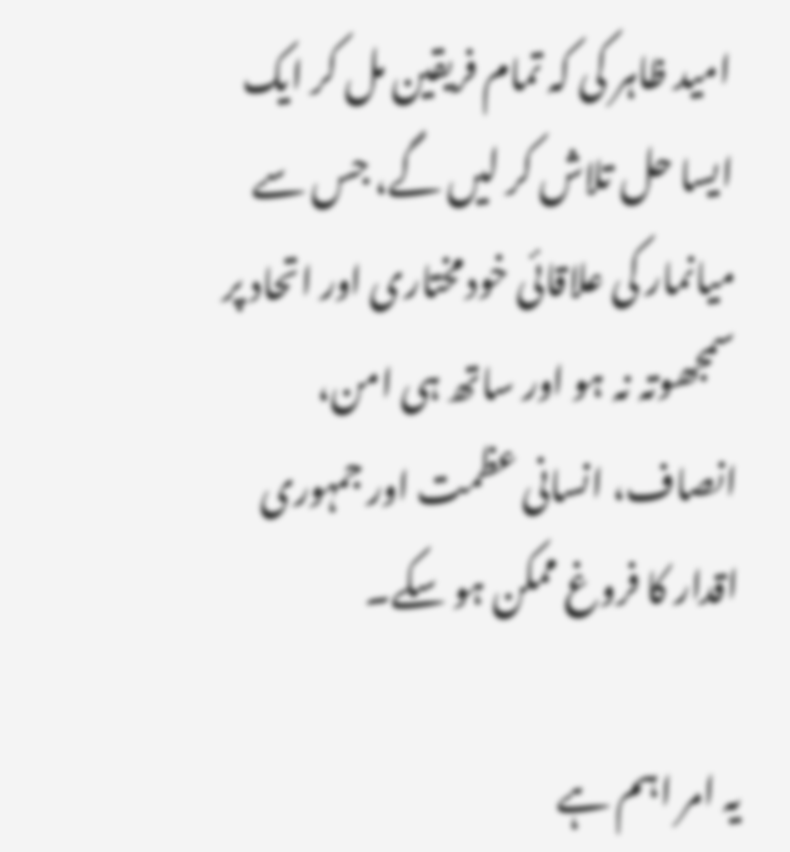امید ظاہر کی کہ تمام فریقین مل کر ایک ایسا حل تلاش کر لیں گے، جس سے میانمار کی علاقائی خودمختاری اور اتحاد پر سمجھوتہ نہ ہو اور ساتھ ہی امن، انصاف، انسانی عظمت اور جمہوری اقدار کا فروغ ممکن ہو سکے۔

یہ امر اہم ہے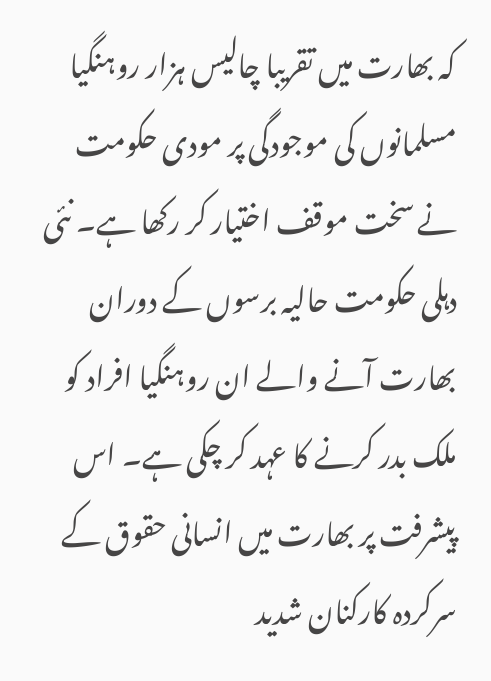کہ بھارت میں تقریبا چالیس ہزار روہنگیا مسلمانوں کی موجودگی پر مودی حکومت نے سخت موقف اختیار کر رکھا ہے۔ نئی دہلی حکومت حالیہ برسوں کے دوران بھارت آنے والے ان روہنگیا افراد کو ملک بدر کرنے کا عہد کر چکی ہے۔ اس پیشرفت پر بھارت میں انسانی حقوق کے سرکردہ کارکنان شدید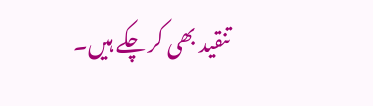تنقید بھی کر چکے ہیں۔